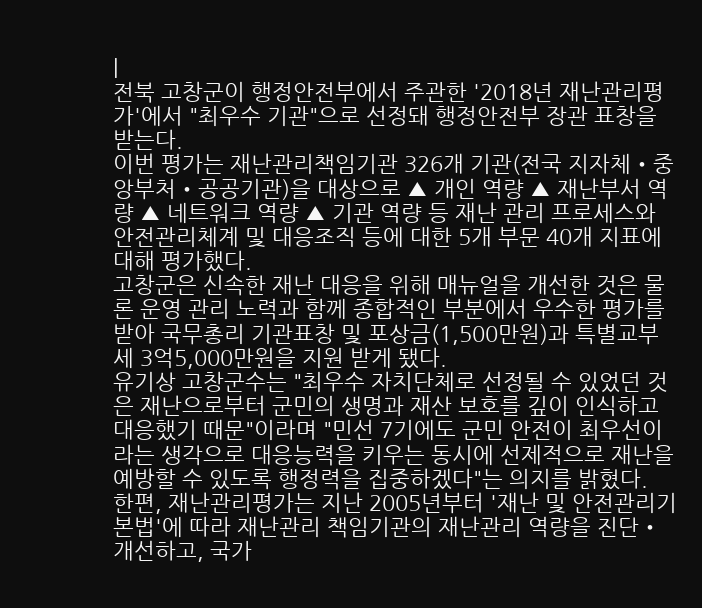|
전북 고창군이 행정안전부에서 주관한 '2018년 재난관리평가'에서 "최우수 기관"으로 선정돼 행정안전부 장관 표창을 받는다.
이번 평가는 재난관리책임기관 326개 기관(전국 지자체‧중앙부처‧공공기관)을 대상으로 ▲ 개인 역량 ▲ 재난부서 역량 ▲ 네트워크 역량 ▲ 기관 역량 등 재난 관리 프로세스와 안전관리체계 및 대응조직 등에 대한 5개 부문 40개 지표에 대해 평가했다.
고창군은 신속한 재난 대응을 위해 매뉴얼을 개선한 것은 물론 운영 관리 노력과 함께 종합적인 부분에서 우수한 평가를 받아 국무총리 기관표창 및 포상금(1,500만원)과 특별교부세 3억5,000만원을 지원 받게 됐다.
유기상 고창군수는 "최우수 자치단체로 선정될 수 있었던 것은 재난으로부터 군민의 생명과 재산 보호를 깊이 인식하고 대응했기 때문"이라며 "민선 7기에도 군민 안전이 최우선이라는 생각으로 대응능력을 키우는 동시에 선제적으로 재난을 예방할 수 있도록 행정력을 집중하겠다"는 의지를 밝혔다.
한편, 재난관리평가는 지난 2005년부터 '재난 및 안전관리기본법'에 따라 재난관리 책임기관의 재난관리 역량을 진단‧개선하고, 국가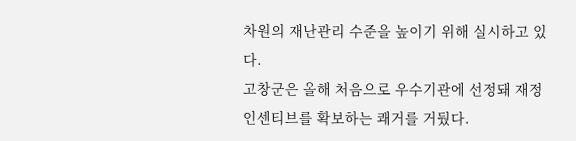차원의 재난관리 수준을 높이기 위해 실시하고 있다.
고창군은 올해 처음으로 우수기관에 선정돼 재정 인센티브를 확보하는 쾌거를 거뒀다.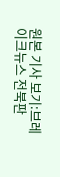원본 기사 보기:브레이크뉴스 전북판